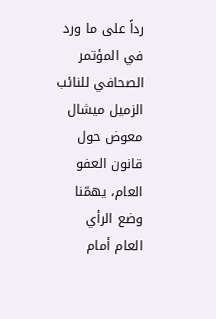رداً على ما ورد في المؤتمر الصحافي للنائب الزميل ميشال معوض حول قانون العفو العام، يهمّنا وضع الرأي العام أمام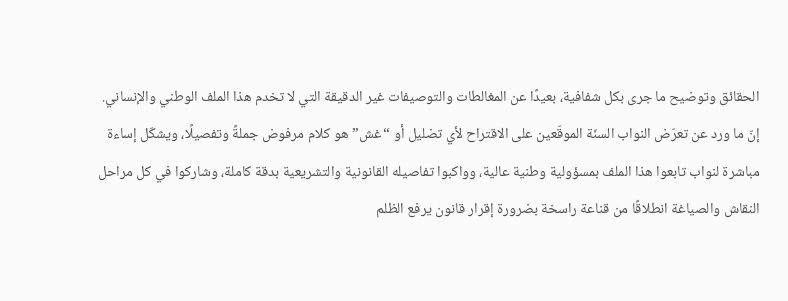الحقائق وتوضيح ما جرى بكل شفافية، بعيدًا عن المغالطات والتوصيفات غير الدقيقة التي لا تخدم هذا الملف الوطني والإنساني.
إنّ ما ورد عن تعرّض النواب السنّة الموقّعين على الاقتراح لأي تضليل أو “غش” هو كلام مرفوض جملةً وتفصيلًا، ويشكّل إساءة مباشرة لنواب تابعوا هذا الملف بمسؤولية وطنية عالية، وواكبوا تفاصيله القانونية والتشريعية بدقة كاملة، وشاركوا في كل مراحل النقاش والصياغة انطلاقًا من قناعة راسخة بضرورة إقرار قانون يرفع الظلم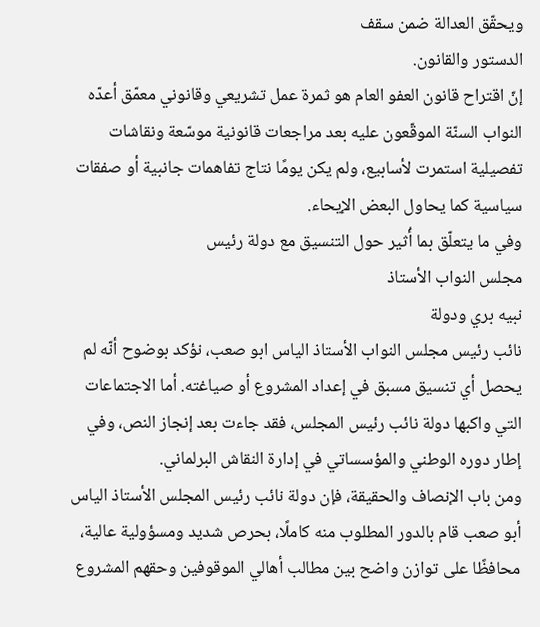ويحقّق العدالة ضمن سقف
الدستور والقانون.
إنّ اقتراح قانون العفو العام هو ثمرة عمل تشريعي وقانوني معمّق أعدّه النواب السنّة الموقّعون عليه بعد مراجعات قانونية موسّعة ونقاشات تفصيلية استمرت لأسابيع، ولم يكن يومًا نتاج تفاهمات جانبية أو صفقات سياسية كما يحاول البعض الإيحاء.
وفي ما يتعلّق بما أُثير حول التنسيق مع دولة رئيس
مجلس النواب الأستاذ
نبيه بري ودولة
نائب رئيس مجلس النواب الأستاذ الياس ابو صعب، نؤكد بوضوح أنّه لم يحصل أي تنسيق مسبق في إعداد المشروع أو صياغته. أما الاجتماعات التي واكبها دولة نائب رئيس المجلس، فقد جاءت بعد إنجاز النص، وفي إطار دوره الوطني والمؤسساتي في إدارة النقاش البرلماني.
ومن باب الإنصاف والحقيقة، فإن دولة نائب رئيس المجلس الأستاذ الياس أبو صعب قام بالدور المطلوب منه كاملًا، بحرص شديد ومسؤولية عالية، محافظًا على توازن واضح بين مطالب أهالي الموقوفين وحقهم المشروع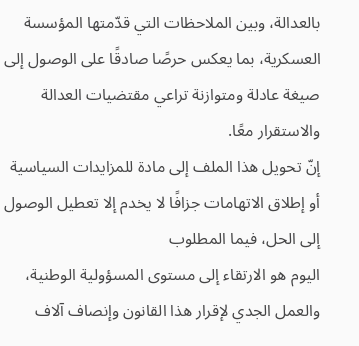بالعدالة، وبين الملاحظات التي قدّمتها المؤسسة العسكرية، بما يعكس حرصًا صادقًا على الوصول إلى صيغة عادلة ومتوازنة تراعي مقتضيات العدالة والاستقرار معًا.
إنّ تحويل هذا الملف إلى مادة للمزايدات السياسية أو إطلاق الاتهامات جزافًا لا يخدم إلا تعطيل الوصول إلى الحل، فيما المطلوب
اليوم هو الارتقاء إلى مستوى المسؤولية الوطنية، والعمل الجدي لإقرار هذا القانون وإنصاف آلاف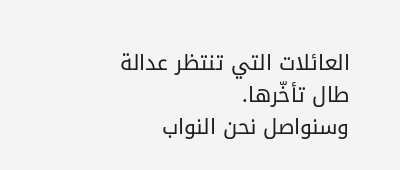العائلات التي تنتظر عدالة طال تأخّرها.
وسنواصل نحن النواب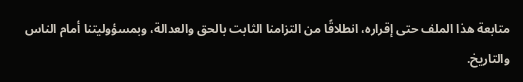متابعة هذا الملف حتى إقراره، انطلاقًا من التزامنا الثابت بالحق والعدالة، وبمسؤوليتنا أمام الناس والتاريخ.